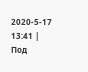2020-5-17 13:41 |
Под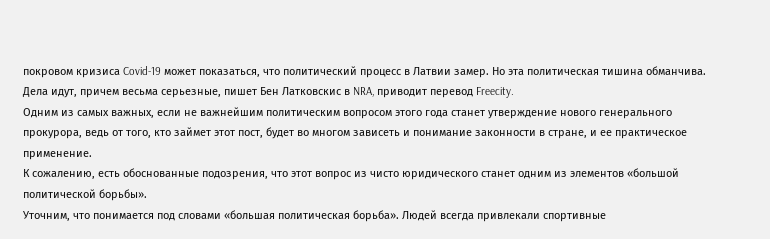покровом кризиса Covid-19 может показаться, что политический процесс в Латвии замер. Но эта политическая тишина обманчива. Дела идут, причем весьма серьезные, пишет Бен Латковскис в NRA, приводит перевод Freecity.
Одним из самых важных, если не важнейшим политическим вопросом этого года станет утверждение нового генерального прокурора, ведь от того, кто займет этот пост, будет во многом зависеть и понимание законности в стране, и ее практическое применение.
К сожалению, есть обоснованные подозрения, что этот вопрос из чисто юридического станет одним из элементов «большой политической борьбы».
Уточним, что понимается под словами «большая политическая борьба». Людей всегда привлекали спортивные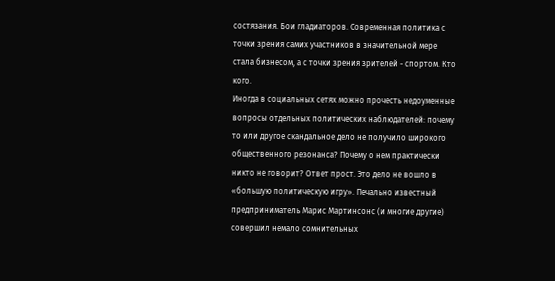состязания. Бои гладиаторов. Современная политика с точки зрения самих участников в значительной мере стала бизнесом, а с точки зрения зрителей - спортом. Кто кого.
Иногда в социальных сетях можно прочесть недоуменные вопросы отдельных политических наблюдателей: почему то или другое скандальное дело не получило широкого общественного резонанса? Почему о нем практически никто не говорит? Ответ прост. Это дело не вошло в «большую политическую игру». Печально известный предприниматель Марис Мартинсонс (и многие другие) совершил немало сомнительных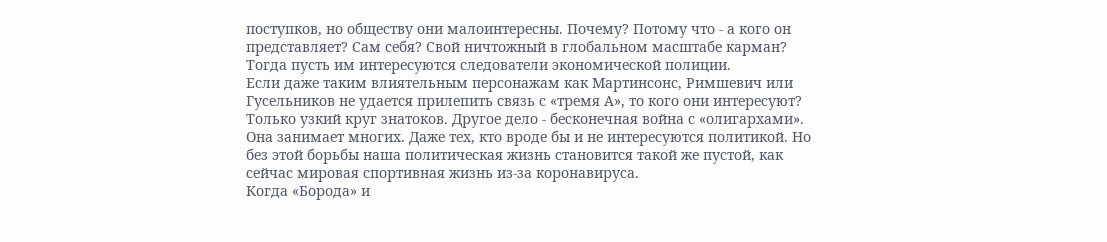поступков, но обществу они малоинтересны. Почему? Потому что - а кого он представляет? Сам себя? Свой ничтожный в глобальном масштабе карман? Тогда пусть им интересуются следователи экономической полиции.
Если даже таким влиятельным персонажам как Мартинсонс, Римшевич или Гусельников не удается прилепить связь с «тремя А», то кого они интересуют? Только узкий круг знатоков. Другое дело - бесконечная война с «олигархами». Она занимает многих. Даже тех, кто вроде бы и не интересуются политикой. Но без этой борьбы наша политическая жизнь становится такой же пустой, как сейчас мировая спортивная жизнь из-за коронавируса.
Когда «Борода» и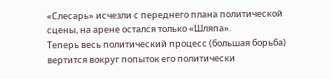«Слесарь» исчезли с переднего плана политической сцены, на арене остался только «Шляпа».
Теперь весь политический процесс (большая борьба) вертится вокруг попыток его политически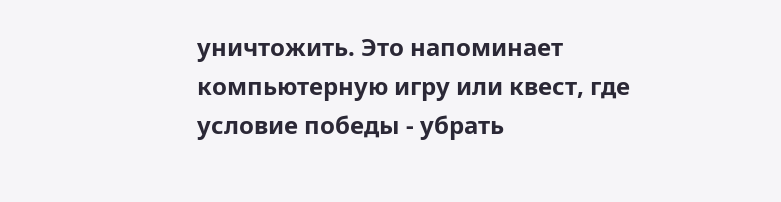уничтожить. Это напоминает компьютерную игру или квест, где условие победы - убрать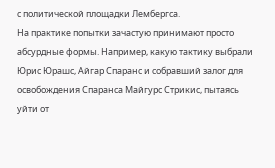с политической площадки Лембергса.
На практике попытки зачастую принимают просто абсурдные формы. Например, какую тактику выбрали Юрис Юрашс, Айгар Спаранс и собравший залог для освобождения Спаранса Майгурс Стрикис, пытаясь уйти от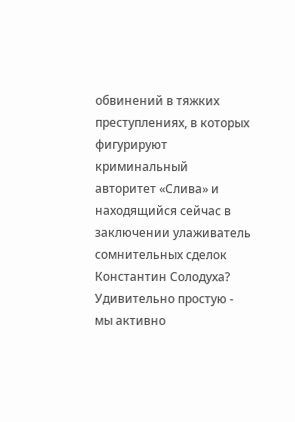обвинений в тяжких преступлениях, в которых фигурируют криминальный авторитет «Слива» и находящийся сейчас в заключении улаживатель сомнительных сделок Константин Солодуха? Удивительно простую - мы активно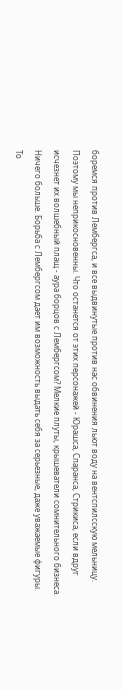боремся против Лембергса, и все выдвинутые против нас обвинения льют воду на вентспилсскую мельницу. Поэтому мы неприкосновенны. Что останется от этих персонажей - Юрашса, Спаранса, Стрикиса, если вдруг исчезнет их волшебный плащ - аура борцов с Лембергсом? Мелкие плуты, крышеватели сомнительного бизнеса. Ничего больше. Борьба с Лембергсом дает им возможность выдать себя за серьезные, даже уважаемые фигуры. То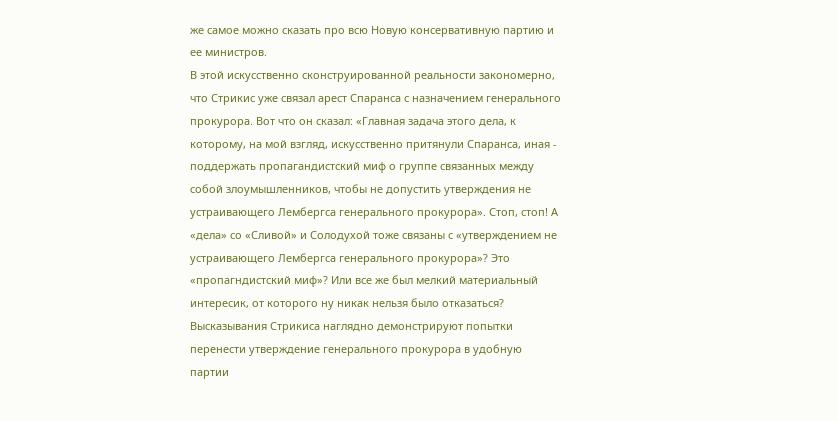же самое можно сказать про всю Новую консервативную партию и ее министров.
В этой искусственно сконструированной реальности закономерно, что Стрикис уже связал арест Спаранса с назначением генерального прокурора. Вот что он сказал: «Главная задача этого дела, к которому, на мой взгляд, искусственно притянули Спаранса, иная - поддержать пропагандистский миф о группе связанных между собой злоумышленников, чтобы не допустить утверждения не устраивающего Лембергса генерального прокурора». Стоп, стоп! А «дела» со «Сливой» и Солодухой тоже связаны с «утверждением не устраивающего Лембергса генерального прокурора»? Это «пропагндистский миф»? Или все же был мелкий материальный интересик, от которого ну никак нельзя было отказаться? Высказывания Стрикиса наглядно демонстрируют попытки перенести утверждение генерального прокурора в удобную партии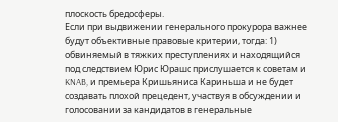плоскость бредосферы.
Если при выдвижении генерального прокурора важнее будут объективные правовые критерии, тогда: 1) обвиняемый в тяжких преступлениях и находящийся под следствием Юрис Юрашс прислушается к советам и KNAB, и премьера Кришьяниса Кариньша и не будет создавать плохой прецедент, участвуя в обсуждении и голосовании за кандидатов в генеральные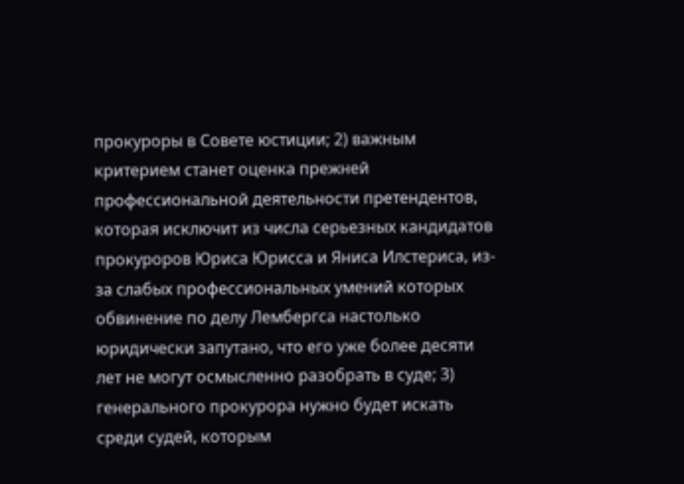прокуроры в Совете юстиции; 2) важным критерием станет оценка прежней профессиональной деятельности претендентов, которая исключит из числа серьезных кандидатов прокуроров Юриса Юрисса и Яниса Илстериса, из-за слабых профессиональных умений которых обвинение по делу Лембергса настолько юридически запутано, что его уже более десяти лет не могут осмысленно разобрать в суде; 3) генерального прокурора нужно будет искать среди судей, которым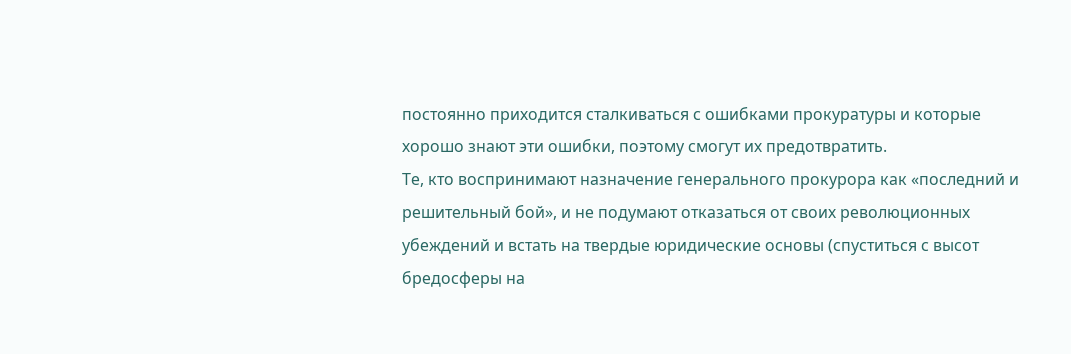постоянно приходится сталкиваться с ошибками прокуратуры и которые хорошо знают эти ошибки, поэтому смогут их предотвратить.
Те, кто воспринимают назначение генерального прокурора как «последний и решительный бой», и не подумают отказаться от своих революционных убеждений и встать на твердые юридические основы (спуститься с высот бредосферы на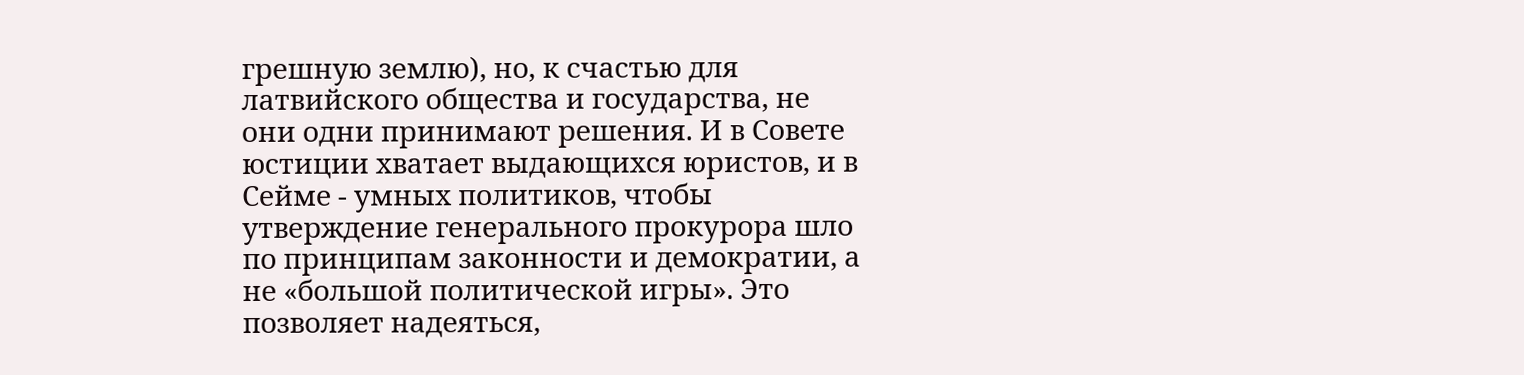грешную землю), но, к счастью для латвийского общества и государства, не они одни принимают решения. И в Совете юстиции хватает выдающихся юристов, и в Сейме - умных политиков, чтобы утверждение генерального прокурора шло по принципам законности и демократии, а не «большой политической игры». Это позволяет надеяться,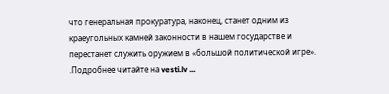что генеральная прокуратура, наконец, станет одним из краеугольных камней законности в нашем государстве и перестанет служить оружием в «большой политической игре».
.Подробнее читайте на vesti.lv ...